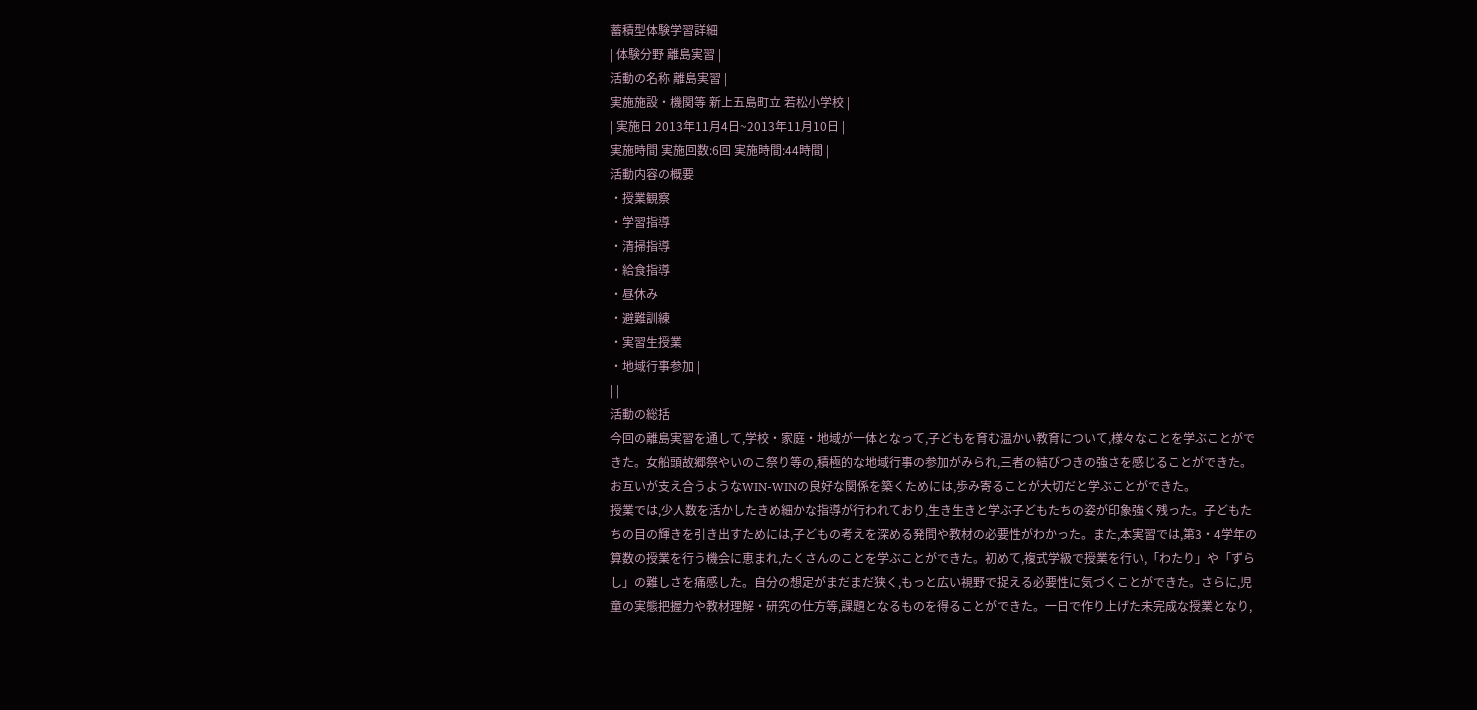蓄積型体験学習詳細
| 体験分野 離島実習 |
活動の名称 離島実習 |
実施施設・機関等 新上五島町立 若松小学校 |
| 実施日 2013年11月4日~2013年11月10日 |
実施時間 実施回数:6回 実施時間:44時間 |
活動内容の概要
・授業観察
・学習指導
・清掃指導
・給食指導
・昼休み
・避難訓練
・実習生授業
・地域行事参加 |
| |
活動の総括
今回の離島実習を通して,学校・家庭・地域が一体となって,子どもを育む温かい教育について,様々なことを学ぶことができた。女船頭故郷祭やいのこ祭り等の,積極的な地域行事の参加がみられ,三者の結びつきの強さを感じることができた。お互いが支え合うようなWIN-WINの良好な関係を築くためには,歩み寄ることが大切だと学ぶことができた。
授業では,少人数を活かしたきめ細かな指導が行われており,生き生きと学ぶ子どもたちの姿が印象強く残った。子どもたちの目の輝きを引き出すためには,子どもの考えを深める発問や教材の必要性がわかった。また,本実習では,第3・4学年の算数の授業を行う機会に恵まれ,たくさんのことを学ぶことができた。初めて,複式学級で授業を行い,「わたり」や「ずらし」の難しさを痛感した。自分の想定がまだまだ狭く,もっと広い視野で捉える必要性に気づくことができた。さらに,児童の実態把握力や教材理解・研究の仕方等,課題となるものを得ることができた。一日で作り上げた未完成な授業となり,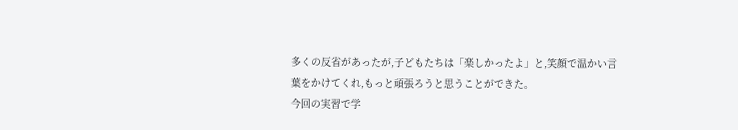多くの反省があったが,子どもたちは「楽しかったよ」と,笑顔で温かい言葉をかけてくれ,もっと頑張ろうと思うことができた。
今回の実習で学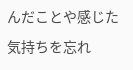んだことや感じた気持ちを忘れ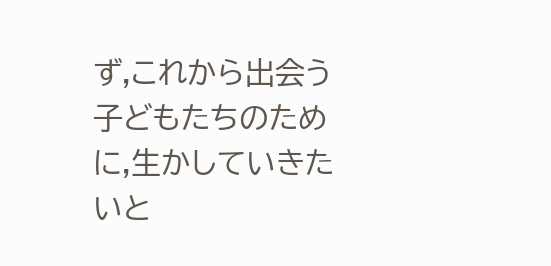ず,これから出会う子どもたちのために,生かしていきたいと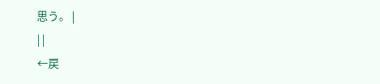思う。 |
| |
←戻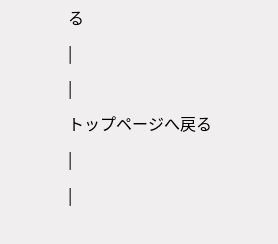る
|
|
トップページへ戻る
|
|